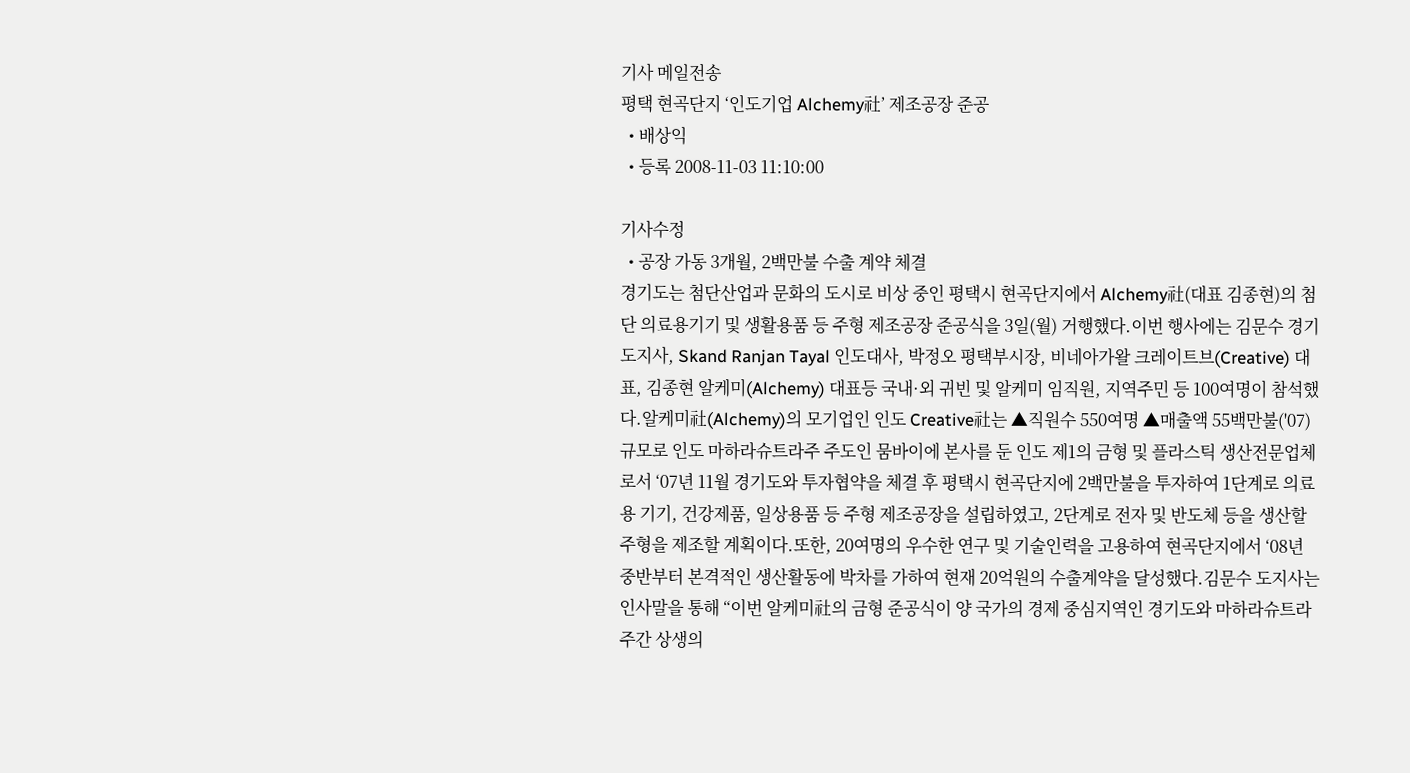기사 메일전송
평택 현곡단지 ‘인도기업 Alchemy社’ 제조공장 준공
  • 배상익
  • 등록 2008-11-03 11:10:00

기사수정
  • 공장 가동 3개월, 2백만불 수출 계약 체결
경기도는 첨단산업과 문화의 도시로 비상 중인 평택시 현곡단지에서 Alchemy社(대표 김종현)의 첨단 의료용기기 및 생활용품 등 주형 제조공장 준공식을 3일(월) 거행했다.이번 행사에는 김문수 경기도지사, Skand Ranjan Tayal 인도대사, 박정오 평택부시장, 비네아가왈 크레이트브(Creative) 대표, 김종현 알케미(Alchemy) 대표등 국내·외 귀빈 및 알케미 임직원, 지역주민 등 100여명이 참석했다.알케미社(Alchemy)의 모기업인 인도 Creative社는 ▲직원수 550여명 ▲매출액 55백만불('07)규모로 인도 마하라슈트라주 주도인 뭄바이에 본사를 둔 인도 제1의 금형 및 플라스틱 생산전문업체로서 ‘07년 11월 경기도와 투자협약을 체결 후 평택시 현곡단지에 2백만불을 투자하여 1단계로 의료용 기기, 건강제품, 일상용품 등 주형 제조공장을 설립하였고, 2단계로 전자 및 반도체 등을 생산할 주형을 제조할 계획이다.또한, 20여명의 우수한 연구 및 기술인력을 고용하여 현곡단지에서 ‘08년 중반부터 본격적인 생산활동에 박차를 가하여 현재 20억원의 수출계약을 달성했다.김문수 도지사는 인사말을 통해 “이번 알케미社의 금형 준공식이 양 국가의 경제 중심지역인 경기도와 마하라슈트라주간 상생의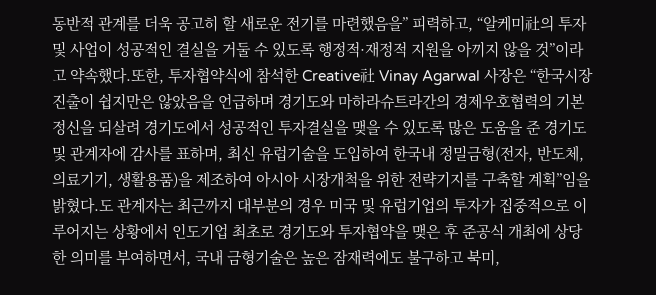동반적 관계를 더욱 공고히 할 새로운 전기를 마련했음을” 피력하고, “알케미社의 투자 및 사업이 성공적인 결실을 거둘 수 있도록 행정적·재정적 지원을 아끼지 않을 것”이라고 약속했다.또한, 투자협약식에 참석한 Creative社 Vinay Agarwal 사장은 “한국시장 진출이 쉽지만은 않았음을 언급하며 경기도와 마하라슈트라간의 경제우호협력의 기본정신을 되살려 경기도에서 성공적인 투자결실을 맺을 수 있도록 많은 도움을 준 경기도 및 관계자에 감사를 표하며, 최신 유럽기술을 도입하여 한국내 정밀금형(전자, 반도체, 의료기기, 생활용품)을 제조하여 아시아 시장개척을 위한 전략기지를 구축할 계획”임을 밝혔다.도 관계자는 최근까지 대부분의 경우 미국 및 유럽기업의 투자가 집중적으로 이루어지는 상황에서 인도기업 최초로 경기도와 투자협약을 맺은 후 준공식 개최에 상당한 의미를 부여하면서, 국내 금형기술은 높은 잠재력에도 불구하고 북미,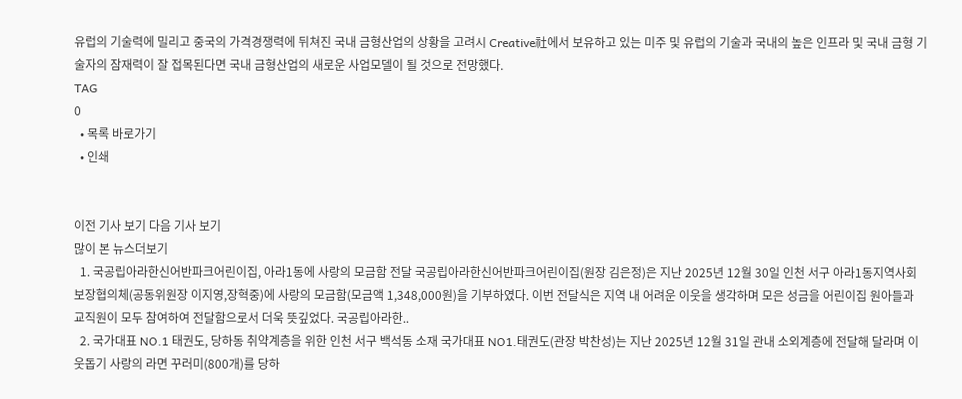유럽의 기술력에 밀리고 중국의 가격경쟁력에 뒤쳐진 국내 금형산업의 상황을 고려시 Creative社에서 보유하고 있는 미주 및 유럽의 기술과 국내의 높은 인프라 및 국내 금형 기술자의 잠재력이 잘 접목된다면 국내 금형산업의 새로운 사업모델이 될 것으로 전망했다.
TAG
0
  • 목록 바로가기
  • 인쇄


이전 기사 보기 다음 기사 보기
많이 본 뉴스더보기
  1. 국공립아라한신어반파크어린이집, 아라1동에 사랑의 모금함 전달 국공립아라한신어반파크어린이집(원장 김은정)은 지난 2025년 12월 30일 인천 서구 아라1동지역사회보장협의체(공동위원장 이지영,장혁중)에 사랑의 모금함(모금액 1,348,000원)을 기부하였다. 이번 전달식은 지역 내 어려운 이웃을 생각하며 모은 성금을 어린이집 원아들과 교직원이 모두 참여하여 전달함으로서 더욱 뜻깊었다. 국공립아라한..
  2. 국가대표 NO.1 태권도, 당하동 취약계층을 위한 인천 서구 백석동 소재 국가대표 NO1.태권도(관장 박찬성)는 지난 2025년 12월 31일 관내 소외계층에 전달해 달라며 이웃돕기 사랑의 라면 꾸러미(800개)를 당하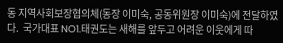동 지역사회보장협의체(동장 이미숙, 공동위원장 이미숙)에 전달하였다.  국가대표 NO1.태권도는 새해를 앞두고 어려운 이웃에게 따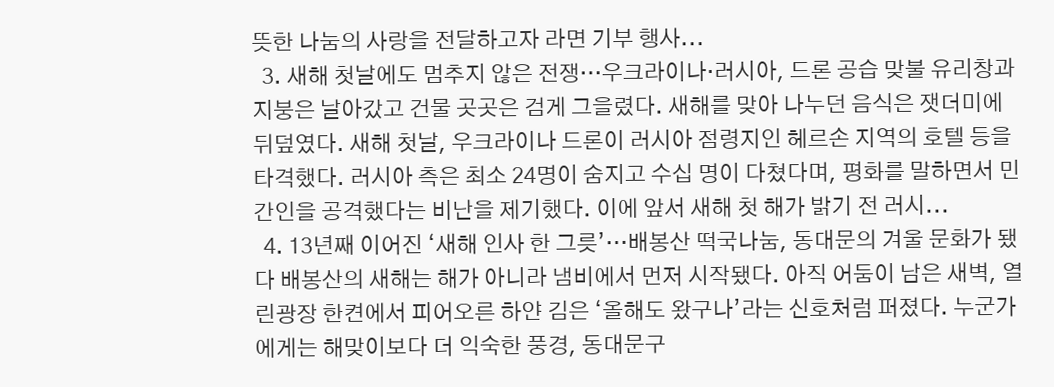뜻한 나눔의 사랑을 전달하고자 라면 기부 행사...
  3. 새해 첫날에도 멈추지 않은 전쟁…우크라이나·러시아, 드론 공습 맞불 유리창과 지붕은 날아갔고 건물 곳곳은 검게 그을렸다. 새해를 맞아 나누던 음식은 잿더미에 뒤덮였다. 새해 첫날, 우크라이나 드론이 러시아 점령지인 헤르손 지역의 호텔 등을 타격했다. 러시아 측은 최소 24명이 숨지고 수십 명이 다쳤다며, 평화를 말하면서 민간인을 공격했다는 비난을 제기했다. 이에 앞서 새해 첫 해가 밝기 전 러시...
  4. 13년째 이어진 ‘새해 인사 한 그릇’…배봉산 떡국나눔, 동대문의 겨울 문화가 됐다 배봉산의 새해는 해가 아니라 냄비에서 먼저 시작됐다. 아직 어둠이 남은 새벽, 열린광장 한켠에서 피어오른 하얀 김은 ‘올해도 왔구나’라는 신호처럼 퍼졌다. 누군가에게는 해맞이보다 더 익숙한 풍경, 동대문구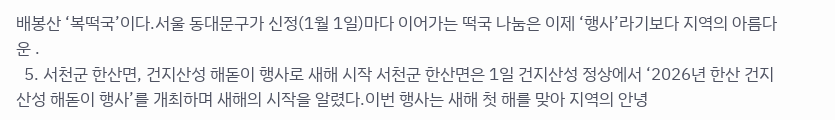배봉산 ‘복떡국’이다.서울 동대문구가 신정(1월 1일)마다 이어가는 떡국 나눔은 이제 ‘행사’라기보다 지역의 아름다운 .
  5. 서천군 한산면, 건지산성 해돋이 행사로 새해 시작 서천군 한산면은 1일 건지산성 정상에서 ‘2026년 한산 건지산성 해돋이 행사’를 개최하며 새해의 시작을 알렸다.이번 행사는 새해 첫 해를 맞아 지역의 안녕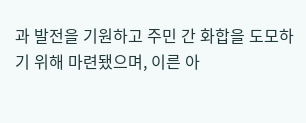과 발전을 기원하고 주민 간 화합을 도모하기 위해 마련됐으며, 이른 아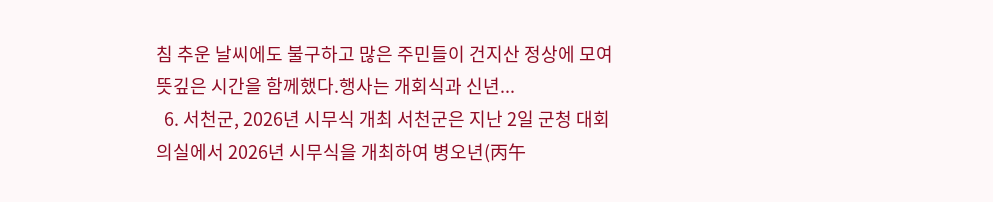침 추운 날씨에도 불구하고 많은 주민들이 건지산 정상에 모여 뜻깊은 시간을 함께했다.행사는 개회식과 신년...
  6. 서천군, 2026년 시무식 개최 서천군은 지난 2일 군청 대회의실에서 2026년 시무식을 개최하여 병오년(丙午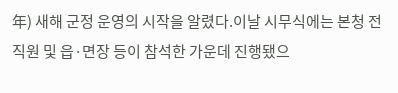年) 새해 군정 운영의 시작을 알렸다.이날 시무식에는 본청 전 직원 및 읍·면장 등이 참석한 가운데 진행됐으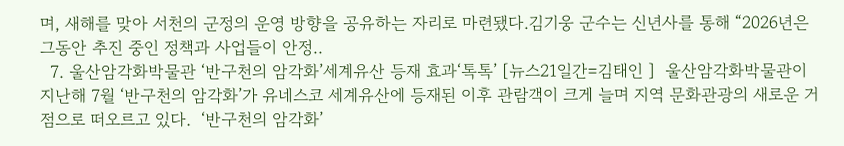며, 새해를 맞아 서천의 군정의 운영 방향을 공유하는 자리로 마련됐다.김기웅 군수는 신년사를 통해 “2026년은 그동안 추진 중인 정책과 사업들이 안정..
  7. 울산암각화박물관 ‘반구천의 암각화’세계유산 등재 효과‘톡톡’ [뉴스21일간=김태인 ]  울산암각화박물관이 지난해 7월 ‘반구천의 암각화’가 유네스코 세계유산에 등재된 이후 관람객이 크게 늘며 지역 문화관광의 새로운 거점으로 떠오르고 있다.  ‘반구천의 암각화’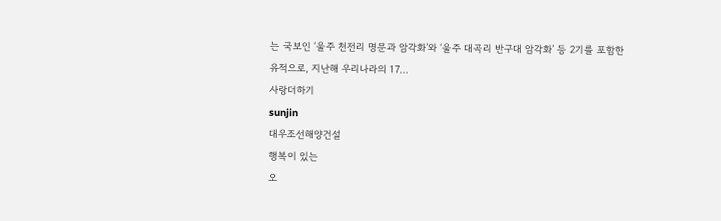는 국보인 ‘울주 천전리 명문과 암각화’와 ‘울주 대곡리 반구대 암각화’ 등 2기를 포함한 유적으로, 지난해 우리나라의 17...
사랑더하기
sunjin
대우조선해양건설
행복이 있는
오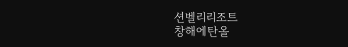션벨리리조트
창해에탄올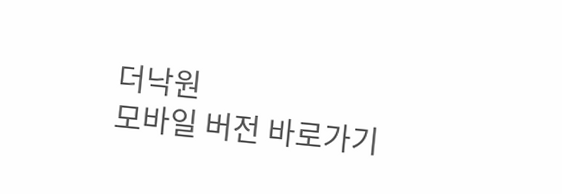더낙원
모바일 버전 바로가기